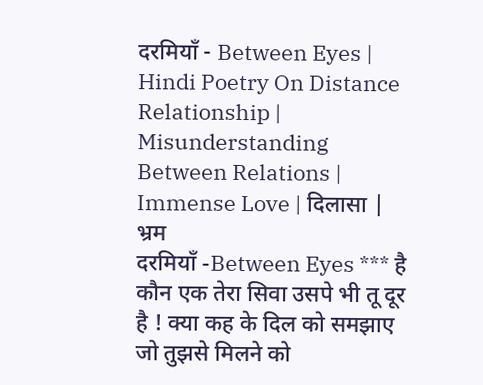दरमियाँ - Between Eyes | Hindi Poetry On Distance Relationship | Misunderstanding Between Relations | Immense Love | दिलासा | भ्रम
दरमियाँ -Between Eyes *** है कौन एक तेरा सिवा उसपे भी तू दूर है ! क्या कह के दिल को समझाए जो तुझसे मिलने को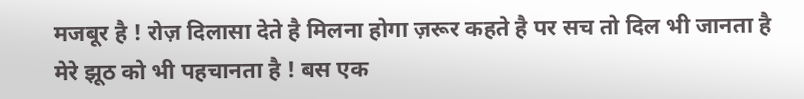मजबूर है ! रोज़ दिलासा देते है मिलना होगा ज़रूर कहते है पर सच तो दिल भी जानता है मेरे झूठ को भी पहचानता है ! बस एक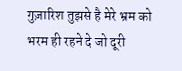गुज़ारिश तुझसे है मेरे भ्रम को भरम ही रहने दे जो दूरी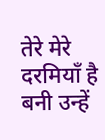तेरे मेरे दरमियाँ है बनी उन्हें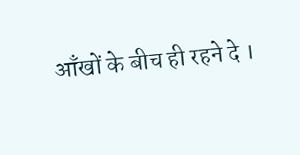आँखों के बीच ही रहने दे ।